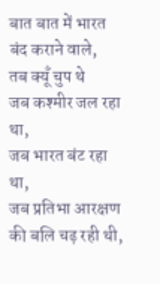बात बात में भारत बंद कराने वाले,
तब क्यूँ चुप थे
जब कश्मीर जल रहा था,
जब भारत बंट रहा था,
जब प्रतिभा आरक्षण की बलि चढ़ रही थी,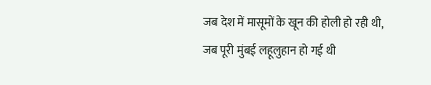जब देश में मासूमों के खून की होली हो रही थी,
जब पूरी मुंबई लहूलुहान हो गई थी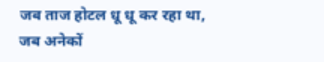जब ताज होटल धू धू कर रहा था,
जब अनेकों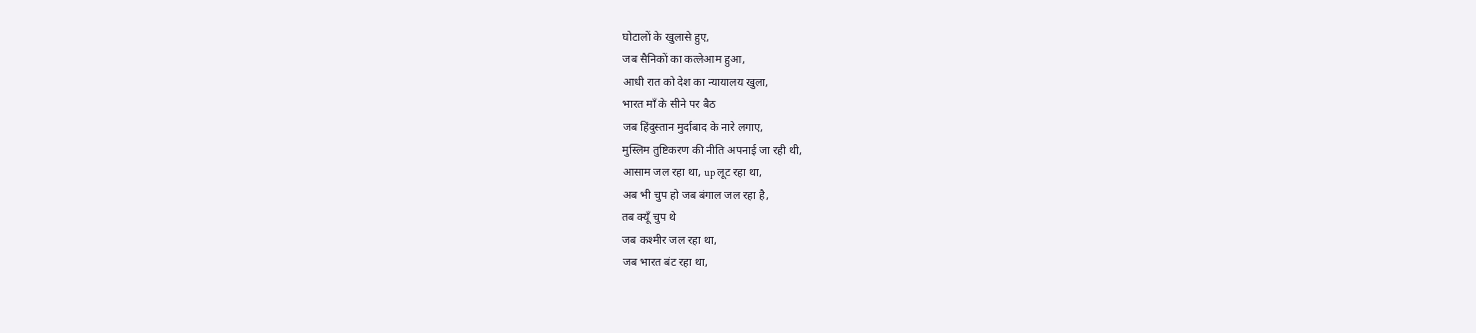घोटालों के खुलासे हुए,
जब सैनिकों का कत्लेआम हुआ,
आधी रात को देश का न्यायालय खुला,
भारत माँ के सीने पर बैठ
जब हिंदुस्तान मुर्दाबाद के नारे लगाए,
मुस्लिम तुष्टिकरण की नीति अपनाई जा रही थी,
आसाम जल रहा था, up लूट रहा था,
अब भी चुप हो जब बंगाल जल रहा है,
तब क्यूँ चुप थे
जब कश्मीर जल रहा था,
जब भारत बंट रहा था,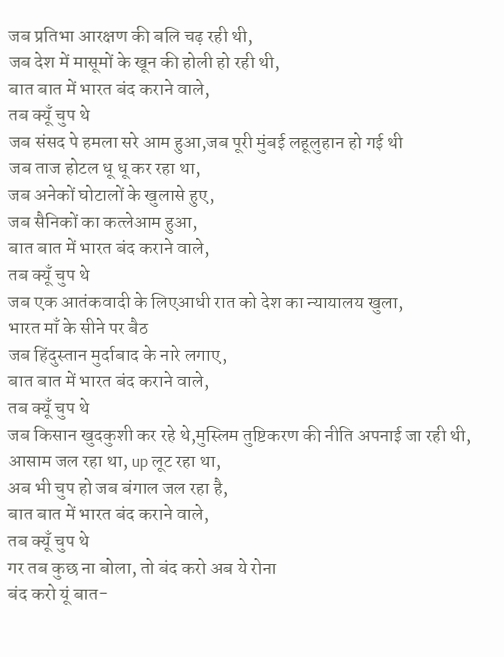जब प्रतिभा आरक्षण की बलि चढ़ रही थी,
जब देश में मासूमों के खून की होली हो रही थी,
बात बात में भारत बंद कराने वाले,
तब क्यूँ चुप थे
जब संसद पे हमला सरे आम हुआ,जब पूरी मुंबई लहूलुहान हो गई थी
जब ताज होटल धू धू कर रहा था,
जब अनेकों घोटालों के खुलासे हुए,
जब सैनिकों का कत्लेआम हुआ,
बात बात में भारत बंद कराने वाले,
तब क्यूँ चुप थे
जब एक आतंकवादी के लिएआधी रात को देश का न्यायालय खुला,
भारत माँ के सीने पर बैठ
जब हिंदुस्तान मुर्दाबाद के नारे लगाए,
बात बात में भारत बंद कराने वाले,
तब क्यूँ चुप थे
जब किसान खुदकुशी कर रहे थे,मुस्लिम तुष्टिकरण की नीति अपनाई जा रही थी,
आसाम जल रहा था, up लूट रहा था,
अब भी चुप हो जब बंगाल जल रहा है,
बात बात में भारत बंद कराने वाले,
तब क्यूँ चुप थे
गर तब कुछ ना बोला, तो बंद करो अब ये रोना
बंद करो यूं बात-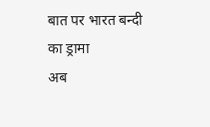बात पर भारत बन्दी का ड्रामा
अब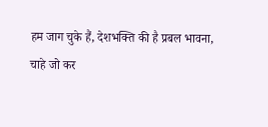हम जाग चुके हैं, देशभक्ति की है प्रबल भावना,
चाहे जो कर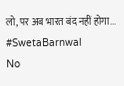लो, पर अब भारत बंद नहीं होगा...
#SwetaBarnwal
No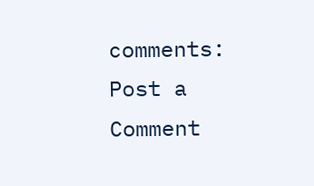comments:
Post a Comment